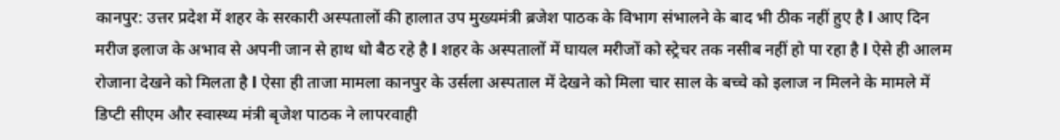कानपुर: उत्तर प्रदेश में शहर के सरकारी अस्पतालों की हालात उप मुख्यमंत्री ब्रजेश पाठक के विभाग संभालने के बाद भी ठीक नहीं हुए है l आए दिन मरीज इलाज के अभाव से अपनी जान से हाथ धो बैठ रहे है l शहर के अस्पतालों में घायल मरीजों को स्ट्रेचर तक नसीब नहीं हो पा रहा है l ऐसे ही आलम रोजाना देखने को मिलता है l ऐसा ही ताजा मामला कानपुर के उर्सला अस्पताल में देखने को मिला चार साल के बच्चे को इलाज न मिलने के मामले में डिप्टी सीएम और स्वास्थ्य मंत्री बृजेश पाठक ने लापरवाही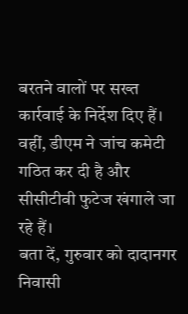बरतने वालों पर सख्त कार्रवाई के निर्देश दिए हैं। वहीं, डीएम ने जांच कमेटी गठित कर दी है और सीसीटीवी फुटेज खंगाले जा रहे हैं।
बता दें, गुरुवार को दादानगर निवासी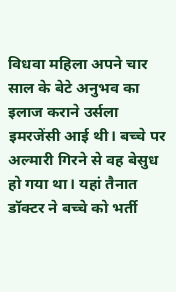विधवा महिला अपने चार साल के बेटे अनुभव का इलाज कराने उर्सला इमरजेंसी आई थी। बच्चे पर अल्मारी गिरने से वह बेसुध हो गया था। यहां तैनात डॉक्टर ने बच्चे को भर्ती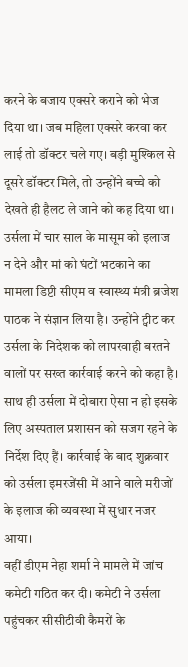करने के बजाय एक्सरे कराने को भेज दिया था। जब महिला एक्सरे करवा कर लाई तो डॉक्टर चले गए। बड़ी मुश्किल से दूसरे डॉक्टर मिले, तो उन्होंने बच्चे को देखते ही हैलट ले जाने को कह दिया था।
उर्सला में चार साल के मासूम को इलाज न देने और मां को घंटों भटकाने का मामला डिप्टी सीएम व स्वास्थ्य मंत्री ब्रजेश पाठक ने संज्ञान लिया है। उन्होंने ट्वीट कर उर्सला के निदेशक को लापरवाही बरतने वालों पर सख्त कार्रवाई करने को कहा है। साथ ही उर्सला में दोबारा ऐसा न हो इसके लिए अस्पताल प्रशासन को सजग रहने के निर्देश दिए हैं। कार्रवाई के बाद शुक्रवार को उर्सला इमरजेंसी में आने वाले मरीजों के इलाज की व्यवस्था में सुधार नजर आया।
वहीं डीएम नेहा शर्मा ने मामले में जांच कमेटी गठित कर दी। कमेटी ने उर्सला पहुंचकर सीसीटीवी कैमरों के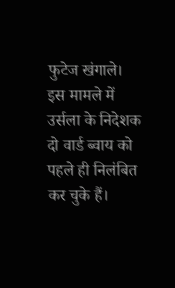फुटेज खंगाले। इस मामले में उर्सला के निदेशक दो वार्ड ब्वाय को पहले ही निलंबित कर चुके हैं।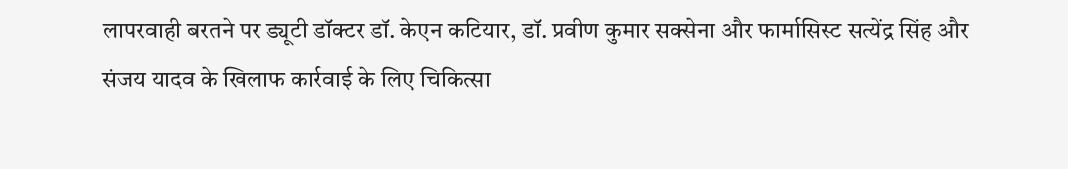लापरवाही बरतने पर ड्यूटी डॉक्टर डॉ. केएन कटियार, डॉ. प्रवीण कुमार सक्सेना और फार्मासिस्ट सत्येंद्र सिंह और संजय यादव के खिलाफ कार्रवाई के लिए चिकित्सा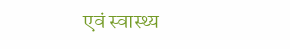एवं स्वास्थ्य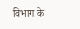विभाग के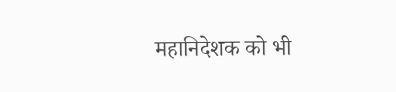महानिदेशक को भी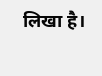लिखा है।